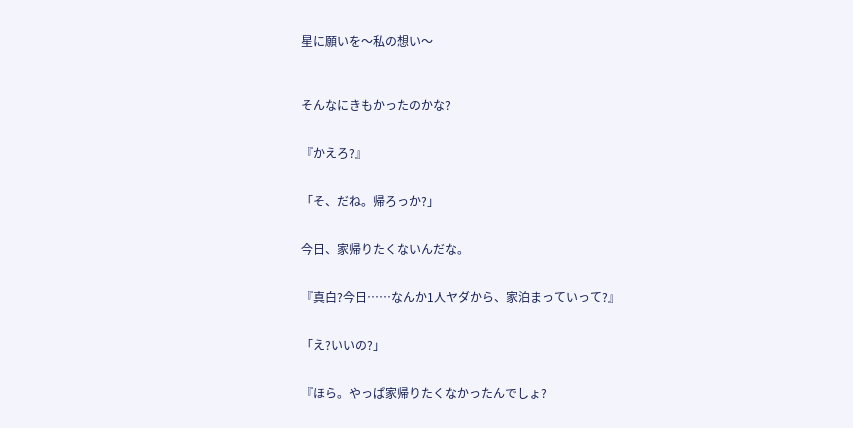星に願いを〜私の想い〜



そんなにきもかったのかな?


『かえろ?』


「そ、だね。帰ろっか?」


今日、家帰りたくないんだな。


『真白?今日……なんか1人ヤダから、家泊まっていって?』


「え?いいの?」


『ほら。やっぱ家帰りたくなかったんでしょ?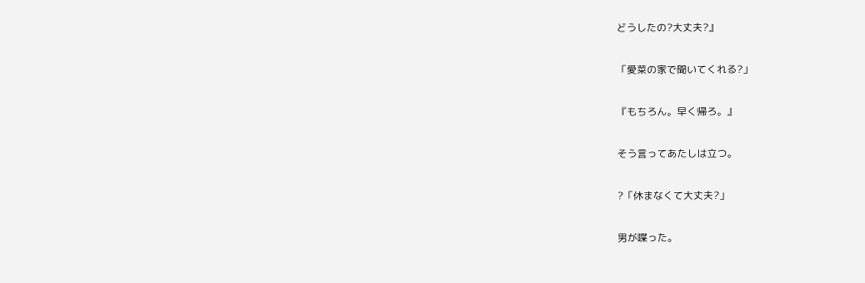どうしたの?大丈夫?』


「愛菜の家で聞いてくれる?」


『もちろん。早く帰ろ。』


そう言ってあたしは立つ。


?「休まなくて大丈夫?」


男が喋った。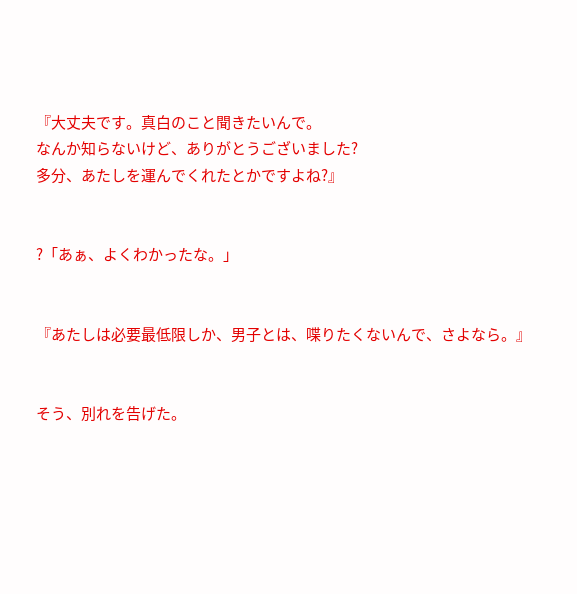『大丈夫です。真白のこと聞きたいんで。
なんか知らないけど、ありがとうございました?
多分、あたしを運んでくれたとかですよね?』


?「あぁ、よくわかったな。」


『あたしは必要最低限しか、男子とは、喋りたくないんで、さよなら。』


そう、別れを告げた。